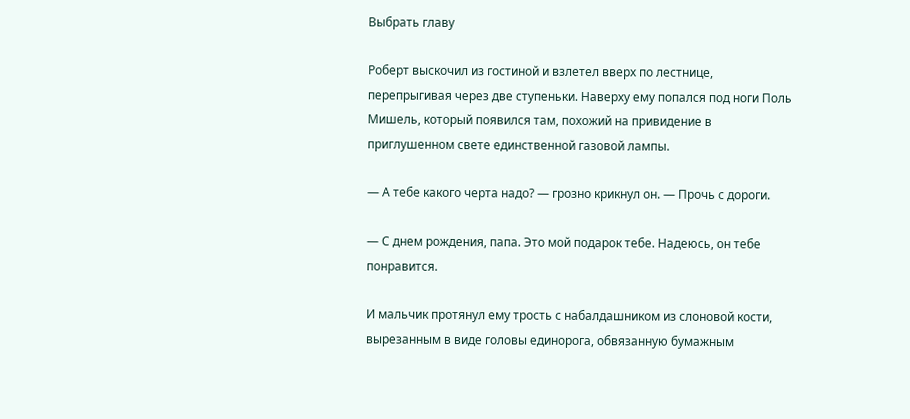Выбрать главу

Роберт выскочил из гостиной и взлетел вверх по лестнице, перепрыгивая через две ступеньки. Наверху ему попался под ноги Поль Мишель, который появился там, похожий на привидение в приглушенном свете единственной газовой лампы.

— А тебе какого черта надо? — грозно крикнул он. — Прочь с дороги.

— С днем рождения, папа. Это мой подарок тебе. Надеюсь, он тебе понравится.

И мальчик протянул ему трость с набалдашником из слоновой кости, вырезанным в виде головы единорога, обвязанную бумажным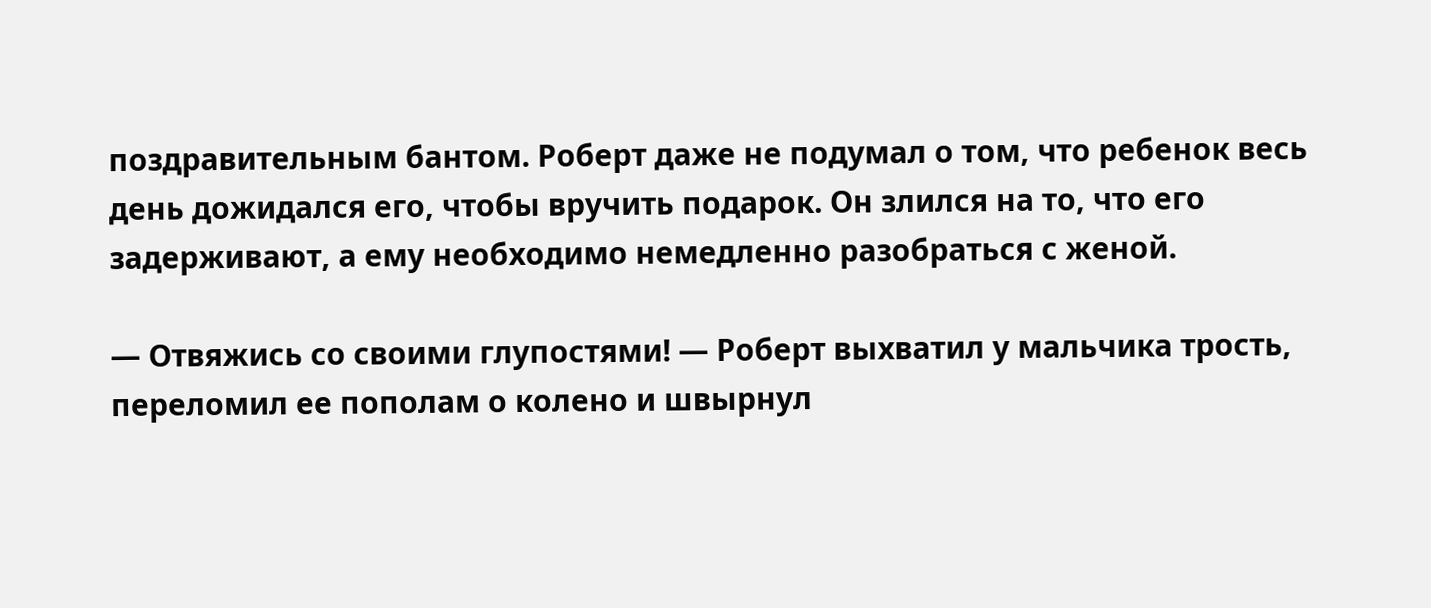поздравительным бантом. Роберт даже не подумал о том, что ребенок весь день дожидался его, чтобы вручить подарок. Он злился на то, что его задерживают, а ему необходимо немедленно разобраться с женой.

— Отвяжись со своими глупостями! — Роберт выхватил у мальчика трость, переломил ее пополам о колено и швырнул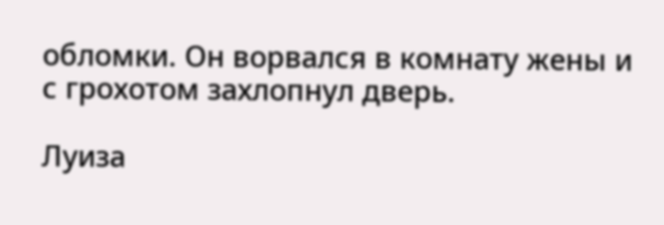обломки. Он ворвался в комнату жены и с грохотом захлопнул дверь.

Луиза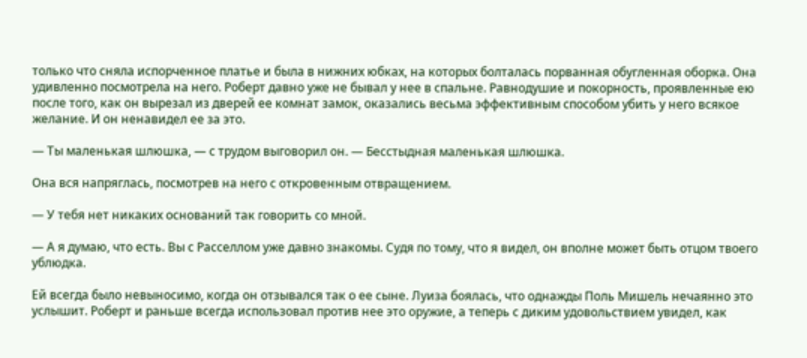только что сняла испорченное платье и была в нижних юбках, на которых болталась порванная обугленная оборка. Она удивленно посмотрела на него. Роберт давно уже не бывал у нее в спальне. Равнодушие и покорность, проявленные ею после того, как он вырезал из дверей ее комнат замок, оказались весьма эффективным способом убить у него всякое желание. И он ненавидел ее за это.

— Ты маленькая шлюшка, — с трудом выговорил он. — Бесстыдная маленькая шлюшка.

Она вся напряглась, посмотрев на него с откровенным отвращением.

— У тебя нет никаких оснований так говорить со мной.

— А я думаю, что есть. Вы с Расселлом уже давно знакомы. Судя по тому, что я видел, он вполне может быть отцом твоего ублюдка.

Ей всегда было невыносимо, когда он отзывался так о ее сыне. Луиза боялась, что однажды Поль Мишель нечаянно это услышит. Роберт и раньше всегда использовал против нее это оружие, а теперь с диким удовольствием увидел, как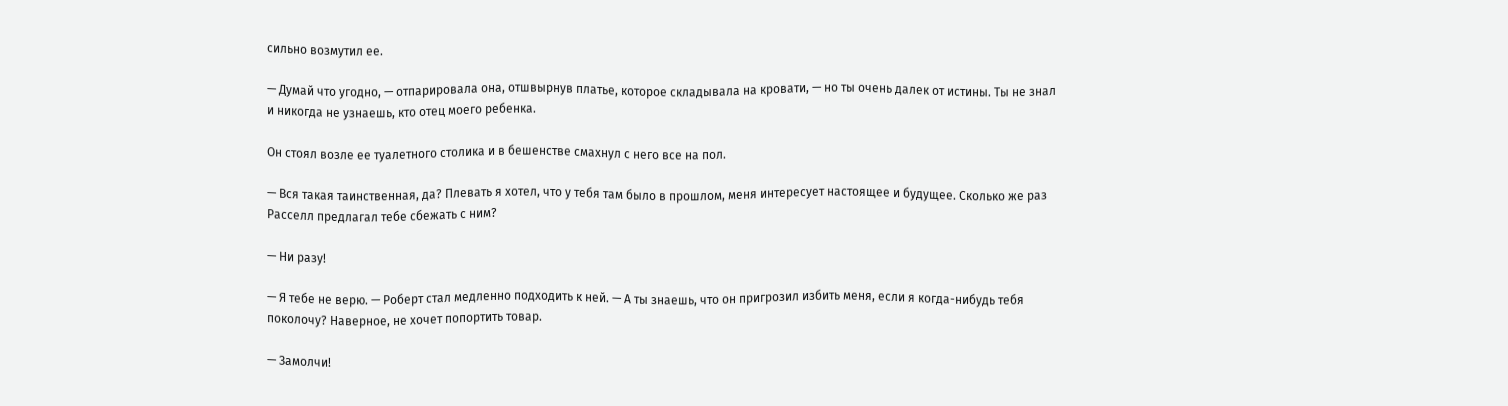сильно возмутил ее.

— Думай что угодно, — отпарировала она, отшвырнув платье, которое складывала на кровати, — но ты очень далек от истины. Ты не знал и никогда не узнаешь, кто отец моего ребенка.

Он стоял возле ее туалетного столика и в бешенстве смахнул с него все на пол.

— Вся такая таинственная, да? Плевать я хотел, что у тебя там было в прошлом, меня интересует настоящее и будущее. Сколько же раз Расселл предлагал тебе сбежать с ним?

— Ни разу!

— Я тебе не верю. — Роберт стал медленно подходить к ней. — А ты знаешь, что он пригрозил избить меня, если я когда-нибудь тебя поколочу? Наверное, не хочет попортить товар.

— Замолчи!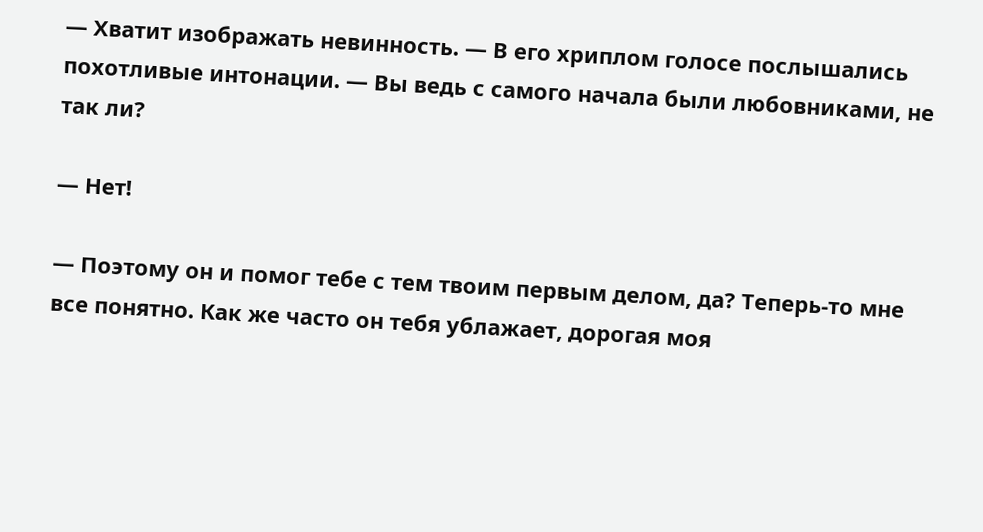— Хватит изображать невинность. — В его хриплом голосе послышались похотливые интонации. — Вы ведь с самого начала были любовниками, не так ли?

— Нет!

— Поэтому он и помог тебе с тем твоим первым делом, да? Теперь-то мне все понятно. Как же часто он тебя ублажает, дорогая моя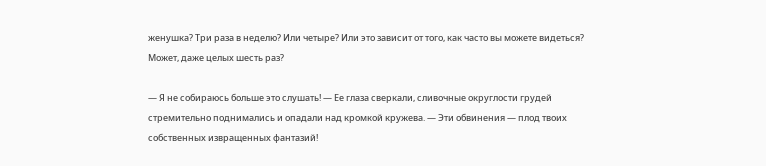женушка? Три раза в неделю? Или четыре? Или это зависит от того, как часто вы можете видеться? Может, даже целых шесть раз?

— Я не собираюсь больше это слушать! — Ее глаза сверкали, сливочные округлости грудей стремительно поднимались и опадали над кромкой кружева. — Эти обвинения — плод твоих собственных извращенных фантазий!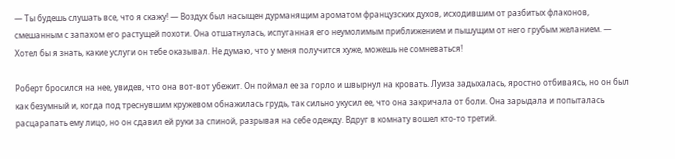— Ты будешь слушать все, что я скажу! — Воздух был насыщен дурманящим ароматом французских духов, исходившим от разбитых флаконов, смешанным с запахом его растущей похоти. Она отшатнулась, испуганная его неумолимым приближением и пышущим от него грубым желанием. — Хотел бы я знать, какие услуги он тебе оказывал. Не думаю, что у меня получится хуже, можешь не сомневаться!

Роберт бросился на нее, увидев, что она вот-вот убежит. Он поймал ее за горло и швырнул на кровать. Луиза задыхалась, яростно отбиваясь, но он был как безумный и, когда под треснувшим кружевом обнажилась грудь, так сильно укусил ее, что она закричала от боли. Она зарыдала и попыталась расцарапать ему лицо, но он сдавил ей руки за спиной, разрывая на себе одежду. Вдруг в комнату вошел кто-то третий.